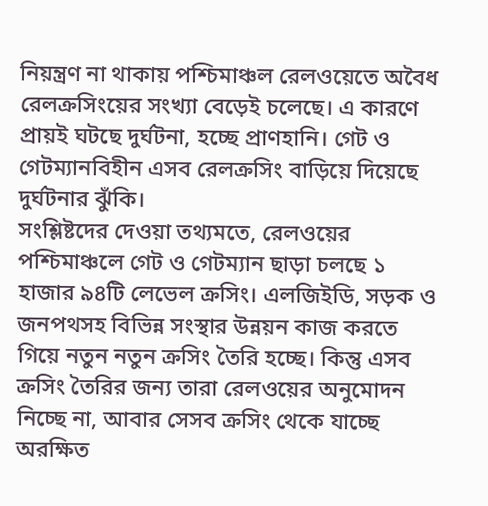নিয়ন্ত্রণ না থাকায় পশ্চিমাঞ্চল রেলওয়েতে অবৈধ রেলক্রসিংয়ের সংখ্যা বেড়েই চলেছে। এ কারণে প্রায়ই ঘটছে দুর্ঘটনা, হচ্ছে প্রাণহানি। গেট ও গেটম্যানবিহীন এসব রেলক্রসিং বাড়িয়ে দিয়েছে দুর্ঘটনার ঝুঁকি।
সংশ্লিষ্টদের দেওয়া তথ্যমতে, রেলওয়ের পশ্চিমাঞ্চলে গেট ও গেটম্যান ছাড়া চলছে ১ হাজার ৯৪টি লেভেল ক্রসিং। এলজিইডি, সড়ক ও জনপথসহ বিভিন্ন সংস্থার উন্নয়ন কাজ করতে গিয়ে নতুন নতুন ক্রসিং তৈরি হচ্ছে। কিন্তু এসব ক্রসিং তৈরির জন্য তারা রেলওয়ের অনুমোদন নিচ্ছে না, আবার সেসব ক্রসিং থেকে যাচ্ছে অরক্ষিত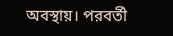অবস্থায়। পরবর্তী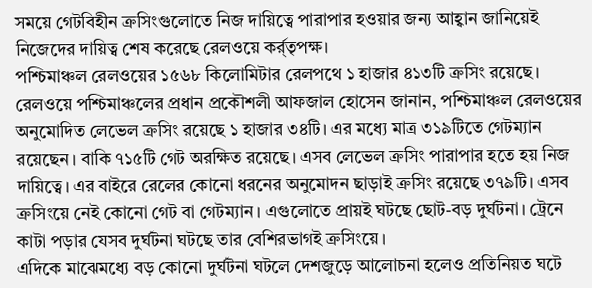সময়ে গেটবিহীন ক্রসিংগুলোতে নিজ দায়িত্বে পারাপার হওয়ার জন্য আহ্বান জানিয়েই নিজেদের দায়িত্ব শেষ করেছে রেলওয়ে কর্র্তৃপক্ষ।
পশ্চিমাঞ্চল রেলওয়ের ১৫৬৮ কিলোমিটার রেলপথে ১ হাজার ৪১৩টি ক্রসিং রয়েছে। রেলওয়ে পশ্চিমাঞ্চলের প্রধান প্রকৌশলী আফজাল হোসেন জানান, পশ্চিমাঞ্চল রেলওয়ের অনুমোদিত লেভেল ক্রসিং রয়েছে ১ হাজার ৩৪টি। এর মধ্যে মাত্র ৩১৯টিতে গেটম্যান রয়েছেন। বাকি ৭১৫টি গেট অরক্ষিত রয়েছে। এসব লেভেল ক্রসিং পারাপার হতে হয় নিজ দায়িত্বে। এর বাইরে রেলের কোনো ধরনের অনুমোদন ছাড়াই ক্রসিং রয়েছে ৩৭৯টি। এসব ক্রসিংয়ে নেই কোনো গেট বা গেটম্যান। এগুলোতে প্রায়ই ঘটছে ছোট-বড় দুর্ঘটনা। ট্রেনে কাটা পড়ার যেসব দুর্ঘটনা ঘটছে তার বেশিরভাগই ক্রসিংয়ে।
এদিকে মাঝেমধ্যে বড় কোনো দুর্ঘটনা ঘটলে দেশজুড়ে আলোচনা হলেও প্রতিনিয়ত ঘটে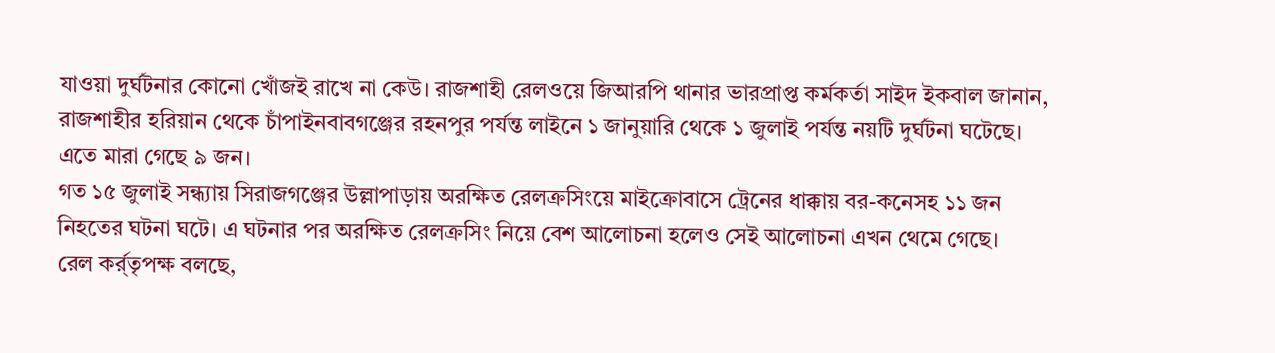যাওয়া দুর্ঘটনার কোনো খোঁজই রাখে না কেউ। রাজশাহী রেলওয়ে জিআরপি থানার ভারপ্রাপ্ত কর্মকর্তা সাইদ ইকবাল জানান, রাজশাহীর হরিয়ান থেকে চাঁপাইনবাবগঞ্জের রহনপুর পর্যন্ত লাইনে ১ জানুয়ারি থেকে ১ জুলাই পর্যন্ত নয়টি দুর্ঘটনা ঘটেছে। এতে মারা গেছে ৯ জন।
গত ১৫ জুলাই সন্ধ্যায় সিরাজগঞ্জের উল্লাপাড়ায় অরক্ষিত রেলক্রসিংয়ে মাইক্রোবাসে ট্রেনের ধাক্কায় বর-কনেসহ ১১ জন নিহতের ঘটনা ঘটে। এ ঘটনার পর অরক্ষিত রেলক্রসিং নিয়ে বেশ আলোচনা হলেও সেই আলোচনা এখন থেমে গেছে।
রেল কর্র্তৃপক্ষ বলছে,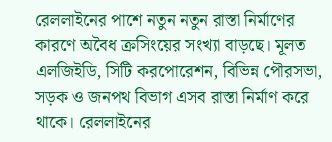রেললাইনের পাশে নতুন নতুন রাস্তা নির্মাণের কারণে অবৈধ ক্রসিংয়ের সংখ্যা বাড়ছে। মূলত এলজিইডি, সিটি করপোরেশন, বিভিন্ন পৌরসভা, সড়ক ও জনপথ বিভাগ এসব রাস্তা নির্মাণ করে থাকে। রেললাইনের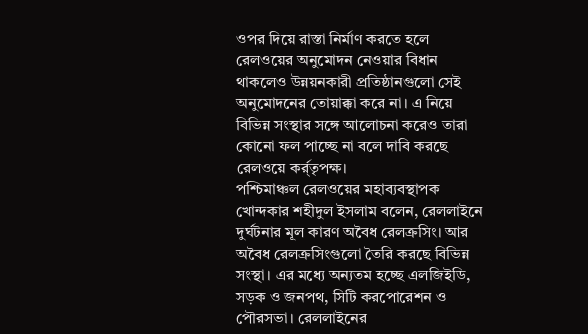ওপর দিয়ে রাস্তা নির্মাণ করতে হলে রেলওয়ের অনুমোদন নেওয়ার বিধান থাকলেও উন্নয়নকারী প্রতিষ্ঠানগুলো সেই অনুমোদনের তোয়াক্কা করে না। এ নিয়ে বিভিন্ন সংস্থার সঙ্গে আলোচনা করেও তারা কোনো ফল পাচ্ছে না বলে দাবি করছে রেলওয়ে কর্র্তৃপক্ষ।
পশ্চিমাঞ্চল রেলওয়ের মহাব্যবস্থাপক খোন্দকার শহীদুল ইসলাম বলেন, রেললাইনে দুর্ঘটনার মূল কারণ অবৈধ রেলক্রসিং। আর অবৈধ রেলক্রসিংগুলো তৈরি করছে বিভিন্ন সংস্থা। এর মধ্যে অন্যতম হচ্ছে এলজিইডি, সড়ক ও জনপথ, সিটি করপোরেশন ও পৌরসভা। রেললাইনের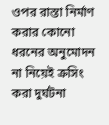ওপর রাস্তা নির্মাণ করার কোনো ধরনের অনুমোদন না নিয়েই ক্রসিং করা দুর্ঘটনা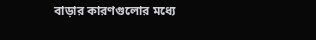বাড়ার কারণগুলোর মধ্যে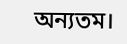অন্যতম।